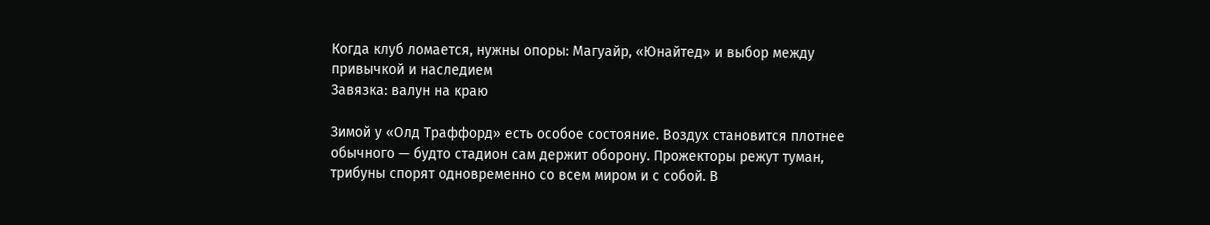Когда клуб ломается, нужны опоры: Магуайр, «Юнайтед» и выбор между привычкой и наследием
Завязка: валун на краю

Зимой у «Олд Траффорд» есть особое состояние. Воздух становится плотнее обычного — будто стадион сам держит оборону. Прожекторы режут туман, трибуны спорят одновременно со всем миром и с собой. В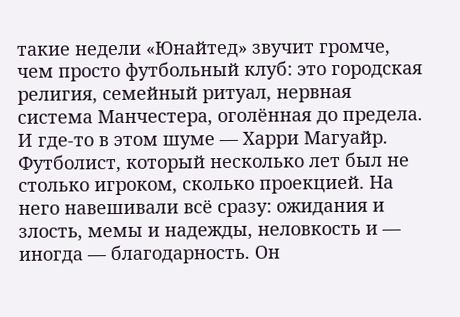такие недели «Юнайтед» звучит громче, чем просто футбольный клуб: это городская религия, семейный ритуал, нервная система Манчестера, оголённая до предела.
И где-то в этом шуме — Харри Магуайр. Футболист, который несколько лет был не столько игроком, сколько проекцией. На него навешивали всё сразу: ожидания и злость, мемы и надежды, неловкость и — иногда — благодарность. Он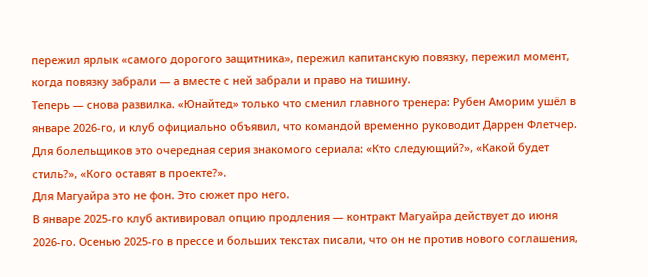пережил ярлык «самого дорогого защитника», пережил капитанскую повязку, пережил момент, когда повязку забрали — а вместе с ней забрали и право на тишину.
Теперь — снова развилка. «Юнайтед» только что сменил главного тренера: Рубен Аморим ушёл в январе 2026-го, и клуб официально объявил, что командой временно руководит Даррен Флетчер. Для болельщиков это очередная серия знакомого сериала: «Кто следующий?», «Какой будет стиль?», «Кого оставят в проекте?».
Для Магуайра это не фон. Это сюжет про него.
В январе 2025-го клуб активировал опцию продления — контракт Магуайра действует до июня 2026-го. Осенью 2025-го в прессе и больших текстах писали, что он не против нового соглашения,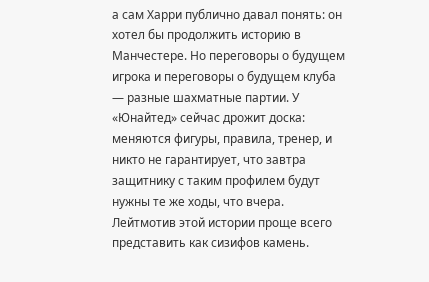а сам Харри публично давал понять: он хотел бы продолжить историю в Манчестере. Но переговоры о будущем игрока и переговоры о будущем клуба — разные шахматные партии. У «Юнайтед» сейчас дрожит доска: меняются фигуры, правила, тренер, и никто не гарантирует, что завтра защитнику с таким профилем будут нужны те же ходы, что вчера.
Лейтмотив этой истории проще всего представить как сизифов камень.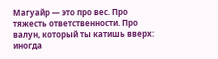Магуайр — это про вес. Про тяжесть ответственности. Про валун, который ты катишь вверх: иногда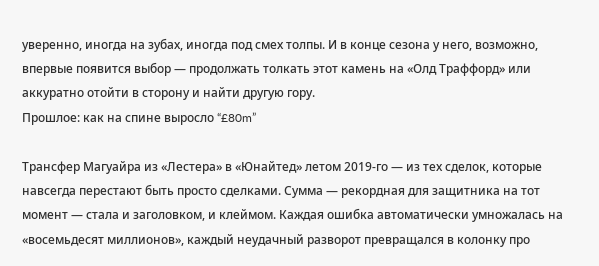уверенно, иногда на зубах, иногда под смех толпы. И в конце сезона у него, возможно, впервые появится выбор — продолжать толкать этот камень на «Олд Траффорд» или аккуратно отойти в сторону и найти другую гору.
Прошлое: как на спине выросло “£80m”

Трансфер Магуайра из «Лестера» в «Юнайтед» летом 2019-го — из тех сделок, которые навсегда перестают быть просто сделками. Сумма — рекордная для защитника на тот момент — стала и заголовком, и клеймом. Каждая ошибка автоматически умножалась на «восемьдесят миллионов», каждый неудачный разворот превращался в колонку про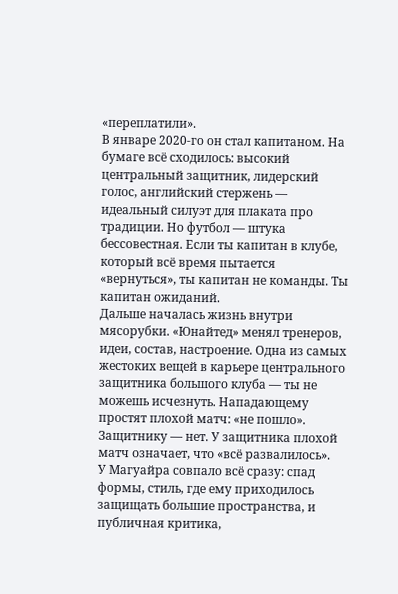«переплатили».
В январе 2020-го он стал капитаном. На бумаге всё сходилось: высокий центральный защитник, лидерский голос, английский стержень — идеальный силуэт для плаката про традиции. Но футбол — штука бессовестная. Если ты капитан в клубе, который всё время пытается «вернуться», ты капитан не команды. Ты капитан ожиданий.
Дальше началась жизнь внутри мясорубки. «Юнайтед» менял тренеров, идеи, состав, настроение. Одна из самых жестоких вещей в карьере центрального защитника большого клуба — ты не можешь исчезнуть. Нападающему простят плохой матч: «не пошло». Защитнику — нет. У защитника плохой матч означает, что «всё развалилось».
У Магуайра совпало всё сразу: спад формы, стиль, где ему приходилось защищать большие пространства, и публичная критика,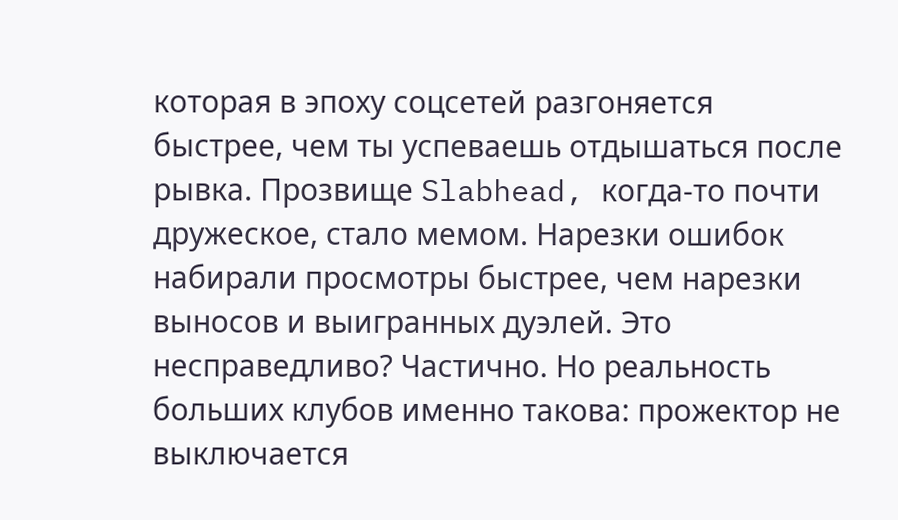которая в эпоху соцсетей разгоняется быстрее, чем ты успеваешь отдышаться после рывка. Прозвище Slabhead, когда-то почти дружеское, стало мемом. Нарезки ошибок набирали просмотры быстрее, чем нарезки выносов и выигранных дуэлей. Это несправедливо? Частично. Но реальность больших клубов именно такова: прожектор не выключается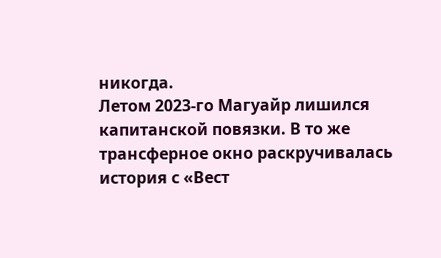никогда.
Летом 2023-го Магуайр лишился капитанской повязки. В то же трансферное окно раскручивалась история с «Вест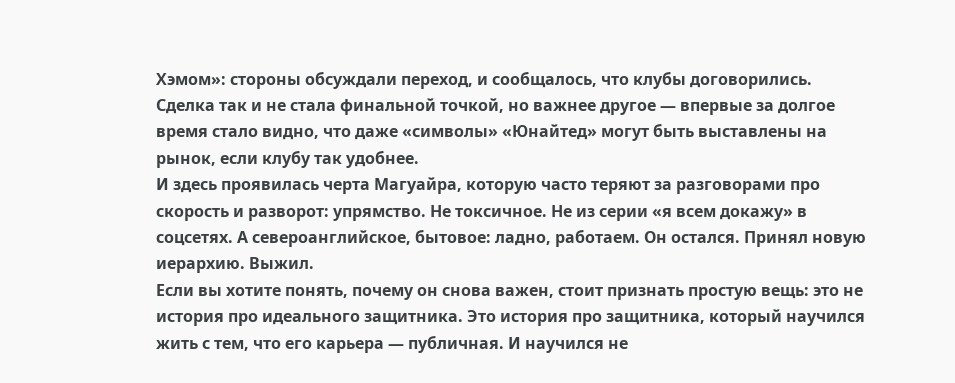Хэмом»: стороны обсуждали переход, и сообщалось, что клубы договорились. Сделка так и не стала финальной точкой, но важнее другое — впервые за долгое время стало видно, что даже «символы» «Юнайтед» могут быть выставлены на рынок, если клубу так удобнее.
И здесь проявилась черта Магуайра, которую часто теряют за разговорами про скорость и разворот: упрямство. Не токсичное. Не из серии «я всем докажу» в соцсетях. А североанглийское, бытовое: ладно, работаем. Он остался. Принял новую иерархию. Выжил.
Если вы хотите понять, почему он снова важен, стоит признать простую вещь: это не история про идеального защитника. Это история про защитника, который научился жить с тем, что его карьера — публичная. И научился не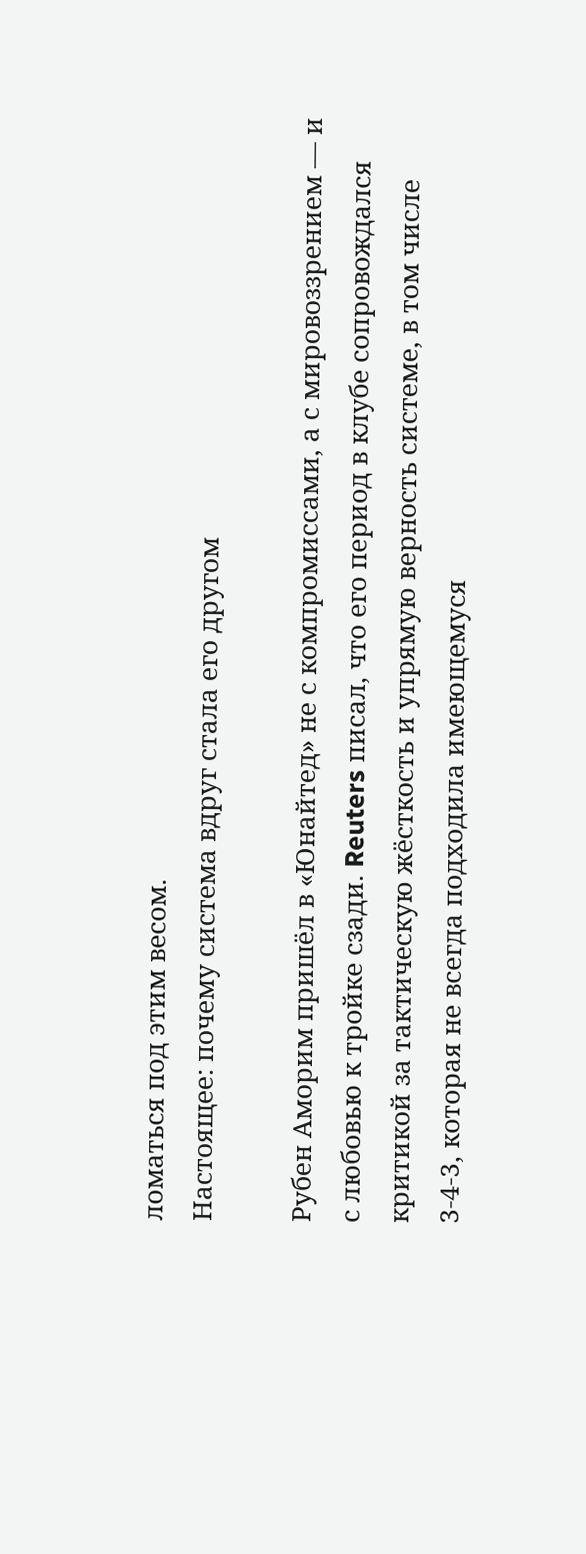ломаться под этим весом.
Настоящее: почему система вдруг стала его другом

Рубен Аморим пришёл в «Юнайтед» не с компромиссами, а с мировоззрением — и с любовью к тройке сзади. Reuters писал, что его период в клубе сопровождался критикой за тактическую жёсткость и упрямую верность системе, в том числе 3-4-3, которая не всегда подходила имеющемуся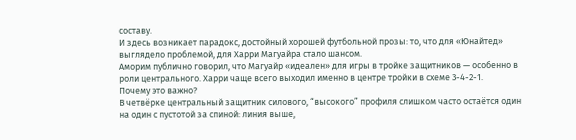составу.
И здесь возникает парадокс, достойный хорошей футбольной прозы: то, что для «Юнайтед» выглядело проблемой, для Харри Магуайра стало шансом.
Аморим публично говорил, что Магуайр «идеален» для игры в тройке защитников — особенно в роли центрального. Харри чаще всего выходил именно в центре тройки в схеме 3-4-2-1.
Почему это важно?
В четвёрке центральный защитник силового, “высокого” профиля слишком часто остаётся один на один с пустотой за спиной: линия выше,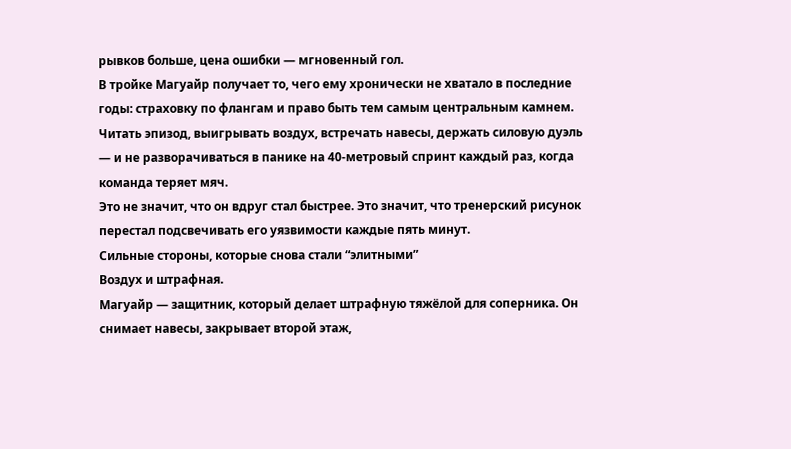рывков больше, цена ошибки — мгновенный гол.
В тройке Магуайр получает то, чего ему хронически не хватало в последние годы: страховку по флангам и право быть тем самым центральным камнем. Читать эпизод, выигрывать воздух, встречать навесы, держать силовую дуэль — и не разворачиваться в панике на 40-метровый спринт каждый раз, когда команда теряет мяч.
Это не значит, что он вдруг стал быстрее. Это значит, что тренерский рисунок перестал подсвечивать его уязвимости каждые пять минут.
Сильные стороны, которые снова стали “элитными”
Воздух и штрафная.
Магуайр — защитник, который делает штрафную тяжёлой для соперника. Он снимает навесы, закрывает второй этаж,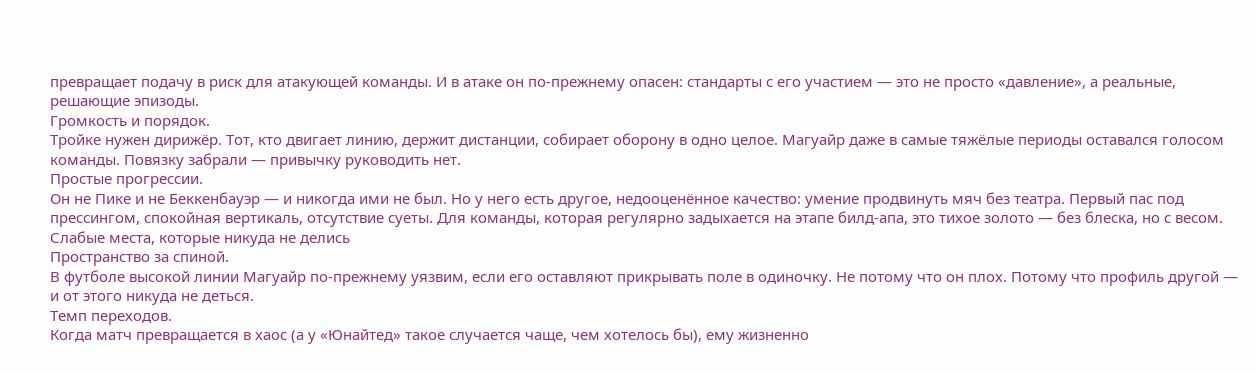превращает подачу в риск для атакующей команды. И в атаке он по-прежнему опасен: стандарты с его участием — это не просто «давление», а реальные, решающие эпизоды.
Громкость и порядок.
Тройке нужен дирижёр. Тот, кто двигает линию, держит дистанции, собирает оборону в одно целое. Магуайр даже в самые тяжёлые периоды оставался голосом команды. Повязку забрали — привычку руководить нет.
Простые прогрессии.
Он не Пике и не Беккенбауэр — и никогда ими не был. Но у него есть другое, недооценённое качество: умение продвинуть мяч без театра. Первый пас под прессингом, спокойная вертикаль, отсутствие суеты. Для команды, которая регулярно задыхается на этапе билд-апа, это тихое золото — без блеска, но с весом.
Слабые места, которые никуда не делись
Пространство за спиной.
В футболе высокой линии Магуайр по-прежнему уязвим, если его оставляют прикрывать поле в одиночку. Не потому что он плох. Потому что профиль другой — и от этого никуда не деться.
Темп переходов.
Когда матч превращается в хаос (а у «Юнайтед» такое случается чаще, чем хотелось бы), ему жизненно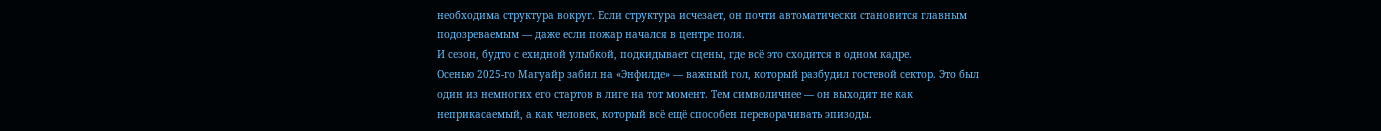необходима структура вокруг. Если структура исчезает, он почти автоматически становится главным подозреваемым — даже если пожар начался в центре поля.
И сезон, будто с ехидной улыбкой, подкидывает сцены, где всё это сходится в одном кадре.
Осенью 2025-го Магуайр забил на «Энфилде» — важный гол, который разбудил гостевой сектор. Это был один из немногих его стартов в лиге на тот момент. Тем символичнее — он выходит не как неприкасаемый, а как человек, который всё ещё способен переворачивать эпизоды.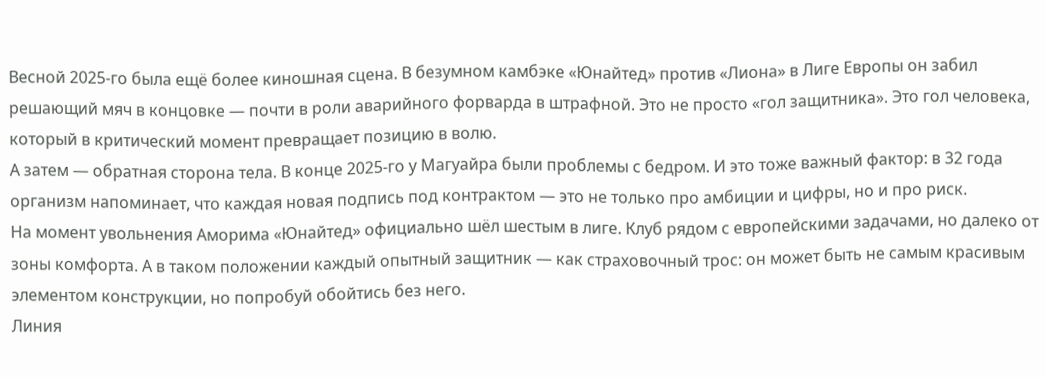Весной 2025-го была ещё более киношная сцена. В безумном камбэке «Юнайтед» против «Лиона» в Лиге Европы он забил решающий мяч в концовке — почти в роли аварийного форварда в штрафной. Это не просто «гол защитника». Это гол человека, который в критический момент превращает позицию в волю.
А затем — обратная сторона тела. В конце 2025-го у Магуайра были проблемы с бедром. И это тоже важный фактор: в 32 года организм напоминает, что каждая новая подпись под контрактом — это не только про амбиции и цифры, но и про риск.
На момент увольнения Аморима «Юнайтед» официально шёл шестым в лиге. Клуб рядом с европейскими задачами, но далеко от зоны комфорта. А в таком положении каждый опытный защитник — как страховочный трос: он может быть не самым красивым элементом конструкции, но попробуй обойтись без него.
Линия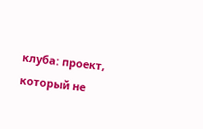клуба: проект, который не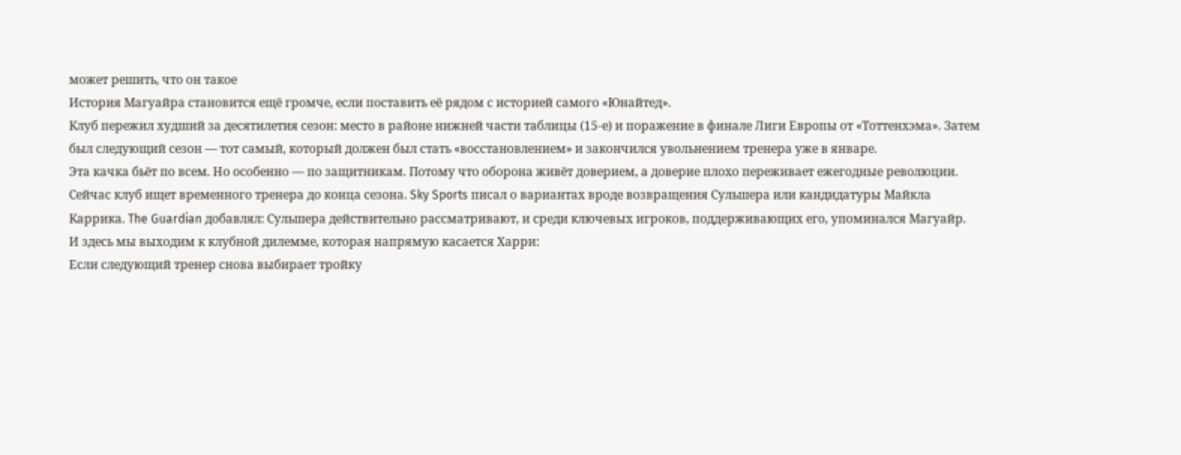может решить, что он такое
История Магуайра становится ещё громче, если поставить её рядом с историей самого «Юнайтед».
Клуб пережил худший за десятилетия сезон: место в районе нижней части таблицы (15-е) и поражение в финале Лиги Европы от «Тоттенхэма». Затем был следующий сезон — тот самый, который должен был стать «восстановлением» и закончился увольнением тренера уже в январе.
Эта качка бьёт по всем. Но особенно — по защитникам. Потому что оборона живёт доверием, а доверие плохо переживает ежегодные революции.
Сейчас клуб ищет временного тренера до конца сезона. Sky Sports писал о вариантах вроде возвращения Сульшера или кандидатуры Майкла Каррика. The Guardian добавлял: Сульшера действительно рассматривают, и среди ключевых игроков, поддерживающих его, упоминался Магуайр.
И здесь мы выходим к клубной дилемме, которая напрямую касается Харри:
Если следующий тренер снова выбирает тройку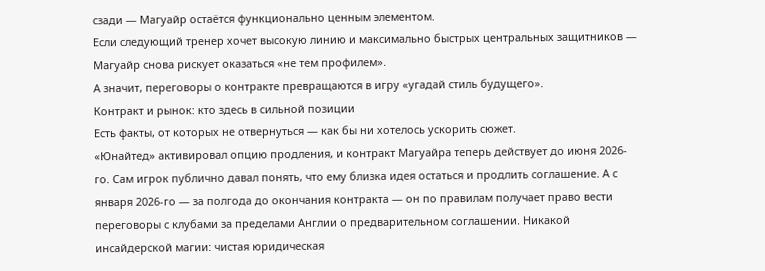сзади — Магуайр остаётся функционально ценным элементом.
Если следующий тренер хочет высокую линию и максимально быстрых центральных защитников — Магуайр снова рискует оказаться «не тем профилем».
А значит, переговоры о контракте превращаются в игру «угадай стиль будущего».
Контракт и рынок: кто здесь в сильной позиции
Есть факты, от которых не отвернуться — как бы ни хотелось ускорить сюжет.
«Юнайтед» активировал опцию продления, и контракт Магуайра теперь действует до июня 2026-го. Сам игрок публично давал понять, что ему близка идея остаться и продлить соглашение. А с января 2026-го — за полгода до окончания контракта — он по правилам получает право вести переговоры с клубами за пределами Англии о предварительном соглашении. Никакой инсайдерской магии: чистая юридическая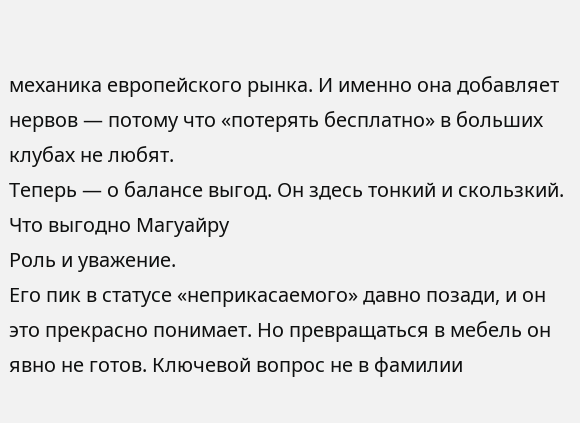механика европейского рынка. И именно она добавляет нервов — потому что «потерять бесплатно» в больших клубах не любят.
Теперь — о балансе выгод. Он здесь тонкий и скользкий.
Что выгодно Магуайру
Роль и уважение.
Его пик в статусе «неприкасаемого» давно позади, и он это прекрасно понимает. Но превращаться в мебель он явно не готов. Ключевой вопрос не в фамилии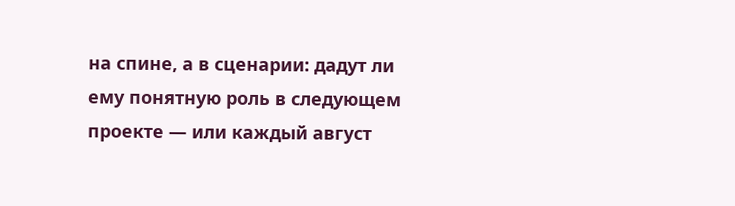на спине, а в сценарии: дадут ли ему понятную роль в следующем проекте — или каждый август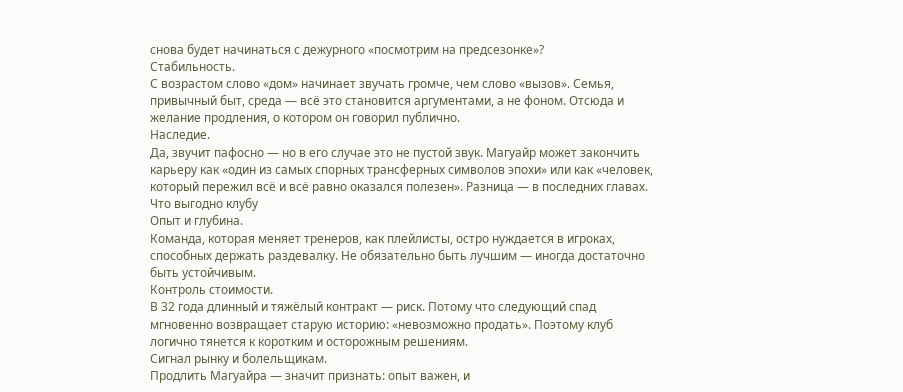снова будет начинаться с дежурного «посмотрим на предсезонке»?
Стабильность.
С возрастом слово «дом» начинает звучать громче, чем слово «вызов». Семья, привычный быт, среда — всё это становится аргументами, а не фоном. Отсюда и желание продления, о котором он говорил публично.
Наследие.
Да, звучит пафосно — но в его случае это не пустой звук. Магуайр может закончить карьеру как «один из самых спорных трансферных символов эпохи» или как «человек, который пережил всё и всё равно оказался полезен». Разница — в последних главах.
Что выгодно клубу
Опыт и глубина.
Команда, которая меняет тренеров, как плейлисты, остро нуждается в игроках, способных держать раздевалку. Не обязательно быть лучшим — иногда достаточно быть устойчивым.
Контроль стоимости.
В 32 года длинный и тяжёлый контракт — риск. Потому что следующий спад мгновенно возвращает старую историю: «невозможно продать». Поэтому клуб логично тянется к коротким и осторожным решениям.
Сигнал рынку и болельщикам.
Продлить Магуайра — значит признать: опыт важен, и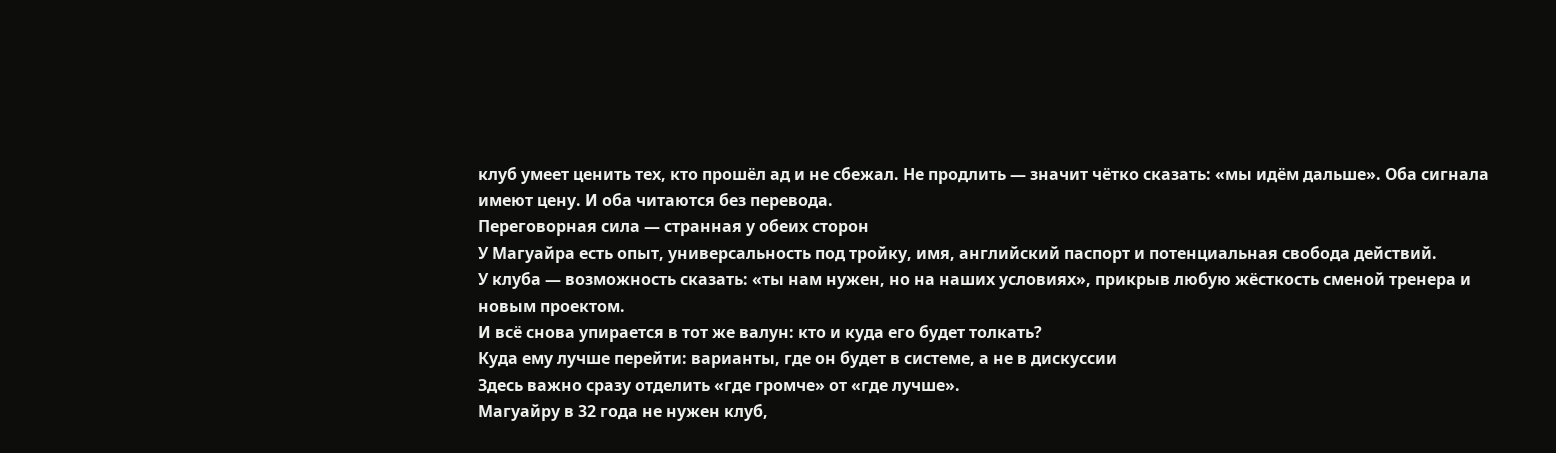клуб умеет ценить тех, кто прошёл ад и не сбежал. Не продлить — значит чётко сказать: «мы идём дальше». Оба сигнала имеют цену. И оба читаются без перевода.
Переговорная сила — странная у обеих сторон
У Магуайра есть опыт, универсальность под тройку, имя, английский паспорт и потенциальная свобода действий.
У клуба — возможность сказать: «ты нам нужен, но на наших условиях», прикрыв любую жёсткость сменой тренера и новым проектом.
И всё снова упирается в тот же валун: кто и куда его будет толкать?
Куда ему лучше перейти: варианты, где он будет в системе, а не в дискуссии
Здесь важно сразу отделить «где громче» от «где лучше».
Магуайру в 32 года не нужен клуб,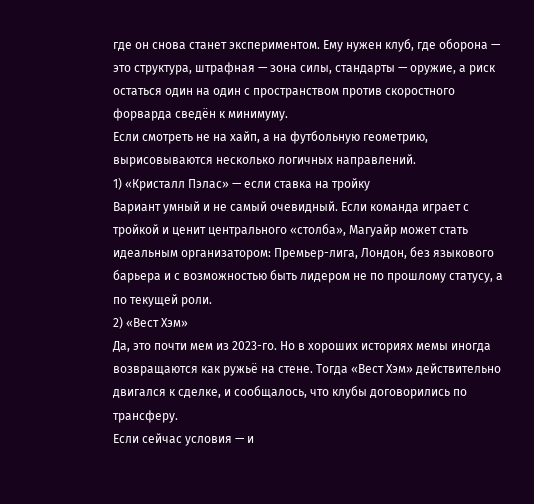где он снова станет экспериментом. Ему нужен клуб, где оборона — это структура, штрафная — зона силы, стандарты — оружие, а риск остаться один на один с пространством против скоростного форварда сведён к минимуму.
Если смотреть не на хайп, а на футбольную геометрию, вырисовываются несколько логичных направлений.
1) «Кристалл Пэлас» — если ставка на тройку
Вариант умный и не самый очевидный. Если команда играет с тройкой и ценит центрального «столба», Магуайр может стать идеальным организатором: Премьер-лига, Лондон, без языкового барьера и с возможностью быть лидером не по прошлому статусу, а по текущей роли.
2) «Вест Хэм»
Да, это почти мем из 2023-го. Но в хороших историях мемы иногда возвращаются как ружьё на стене. Тогда «Вест Хэм» действительно двигался к сделке, и сообщалось, что клубы договорились по трансферу.
Если сейчас условия — и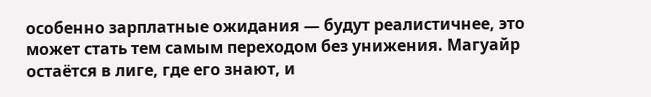особенно зарплатные ожидания — будут реалистичнее, это может стать тем самым переходом без унижения. Магуайр остаётся в лиге, где его знают, и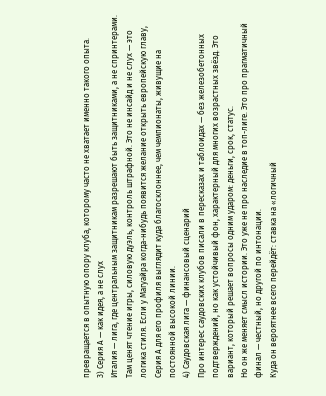превращается в опытную опору клуба, которому часто не хватает именно такого опыта.
3) Серия А — как идея, а не слух
Италия — лига, где центральным защитникам разрешают быть защитниками, а не спринтерами. Там ценят чтение игры, силовую дуэль, контроль штрафной. Это не инсайд и не слух — это логика стиля. Если у Магуайра когда-нибудь появится желание открыть европейскую главу, Серия А для его профиля выглядит куда благосклоннее, чем чемпионаты, живущие на постоянной высокой линии.
4) Саудовская лига — финансовый сценарий
Про интерес саудовских клубов писали в пересказах и таблоидах — без железобетонных подтверждений, но как устойчивый фон, характерный для многих возрастных звёзд. Это вариант, который решает вопросы одним ударом: деньги, срок, статус.
Но он же меняет смысл истории. Это уже не про наследие в топ-лиге. Это про прагматичный финал — честный, но другой по интонации.
Куда он вероятнее всего перейдёт: ставка на «логичный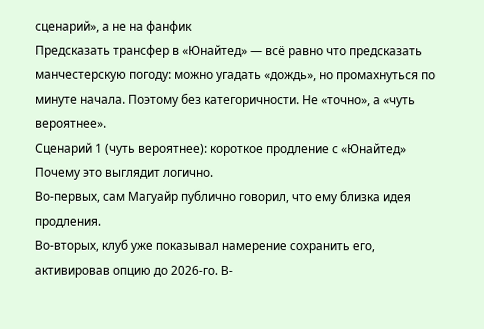сценарий», а не на фанфик
Предсказать трансфер в «Юнайтед» — всё равно что предсказать манчестерскую погоду: можно угадать «дождь», но промахнуться по минуте начала. Поэтому без категоричности. Не «точно», а «чуть вероятнее».
Сценарий 1 (чуть вероятнее): короткое продление с «Юнайтед»
Почему это выглядит логично.
Во-первых, сам Магуайр публично говорил, что ему близка идея продления.
Во-вторых, клуб уже показывал намерение сохранить его, активировав опцию до 2026-го. В-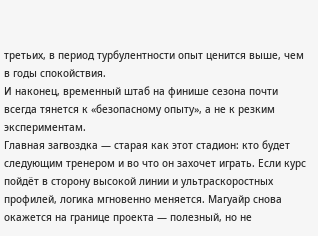третьих, в период турбулентности опыт ценится выше, чем в годы спокойствия.
И наконец, временный штаб на финише сезона почти всегда тянется к «безопасному опыту», а не к резким экспериментам.
Главная загвоздка — старая как этот стадион: кто будет следующим тренером и во что он захочет играть. Если курс пойдёт в сторону высокой линии и ультраскоростных профилей, логика мгновенно меняется. Магуайр снова окажется на границе проекта — полезный, но не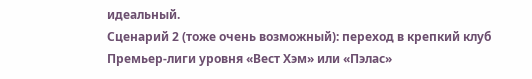идеальный.
Сценарий 2 (тоже очень возможный): переход в крепкий клуб Премьер-лиги уровня «Вест Хэм» или «Пэлас»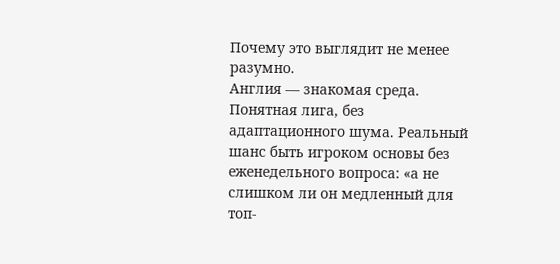Почему это выглядит не менее разумно.
Англия — знакомая среда.
Понятная лига, без адаптационного шума. Реальный шанс быть игроком основы без еженедельного вопроса: «а не слишком ли он медленный для топ-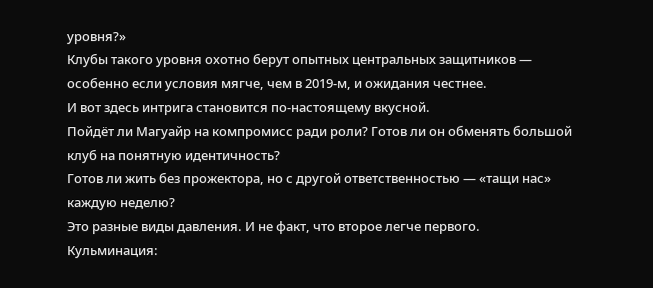уровня?»
Клубы такого уровня охотно берут опытных центральных защитников — особенно если условия мягче, чем в 2019-м, и ожидания честнее.
И вот здесь интрига становится по-настоящему вкусной.
Пойдёт ли Магуайр на компромисс ради роли? Готов ли он обменять большой клуб на понятную идентичность?
Готов ли жить без прожектора, но с другой ответственностью — «тащи нас» каждую неделю?
Это разные виды давления. И не факт, что второе легче первого.
Кульминация: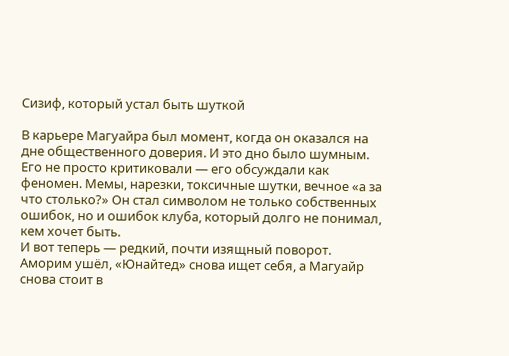Сизиф, который устал быть шуткой

В карьере Магуайра был момент, когда он оказался на дне общественного доверия. И это дно было шумным. Его не просто критиковали — его обсуждали как феномен. Мемы, нарезки, токсичные шутки, вечное «а за что столько?» Он стал символом не только собственных ошибок, но и ошибок клуба, который долго не понимал, кем хочет быть.
И вот теперь — редкий, почти изящный поворот.
Аморим ушёл, «Юнайтед» снова ищет себя, а Магуайр снова стоит в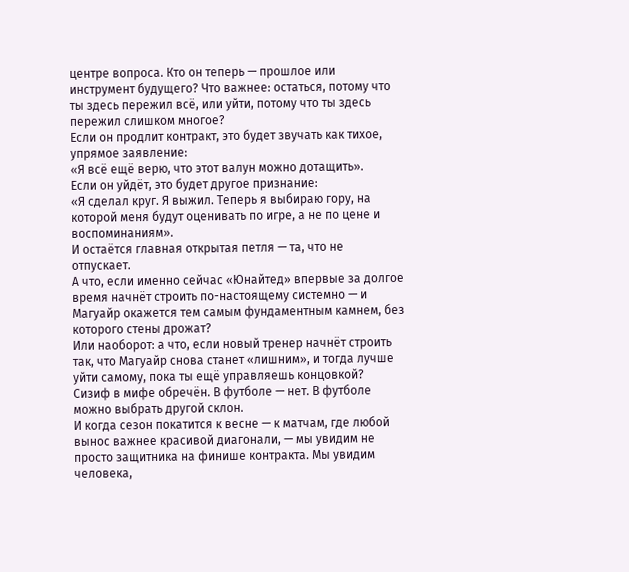центре вопроса. Кто он теперь — прошлое или инструмент будущего? Что важнее: остаться, потому что ты здесь пережил всё, или уйти, потому что ты здесь пережил слишком многое?
Если он продлит контракт, это будет звучать как тихое, упрямое заявление:
«Я всё ещё верю, что этот валун можно дотащить».
Если он уйдёт, это будет другое признание:
«Я сделал круг. Я выжил. Теперь я выбираю гору, на которой меня будут оценивать по игре, а не по цене и воспоминаниям».
И остаётся главная открытая петля — та, что не отпускает.
А что, если именно сейчас «Юнайтед» впервые за долгое время начнёт строить по-настоящему системно — и Магуайр окажется тем самым фундаментным камнем, без которого стены дрожат?
Или наоборот: а что, если новый тренер начнёт строить так, что Магуайр снова станет «лишним», и тогда лучше уйти самому, пока ты ещё управляешь концовкой?
Сизиф в мифе обречён. В футболе — нет. В футболе можно выбрать другой склон.
И когда сезон покатится к весне — к матчам, где любой вынос важнее красивой диагонали, — мы увидим не просто защитника на финише контракта. Мы увидим человека,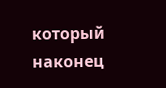который наконец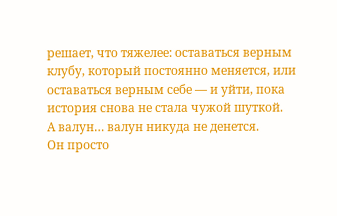решает, что тяжелее: оставаться верным клубу, который постоянно меняется, или оставаться верным себе — и уйти, пока история снова не стала чужой шуткой.
А валун… валун никуда не денется.
Он просто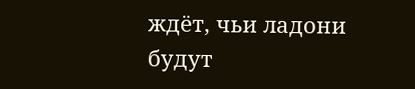ждёт, чьи ладони будут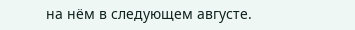на нём в следующем августе.